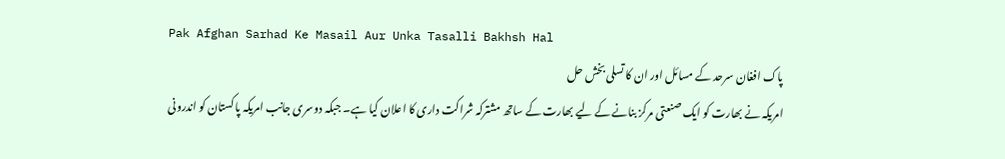Pak Afghan Sarhad Ke Masail Aur Unka Tasalli Bakhsh Hal
پاک افغان سرحد کے مسائل اور ان کا تسلی بخش حل
امریکہ نے بھارت کو ایک صنعتی مرکز بنانے کے لیے بھارت کے ساتھ مشترکہ شراکت داری کا اعلان کیا ہے۔ جبکہ دوسری جانب امریکہ پاکستان کو اندرونی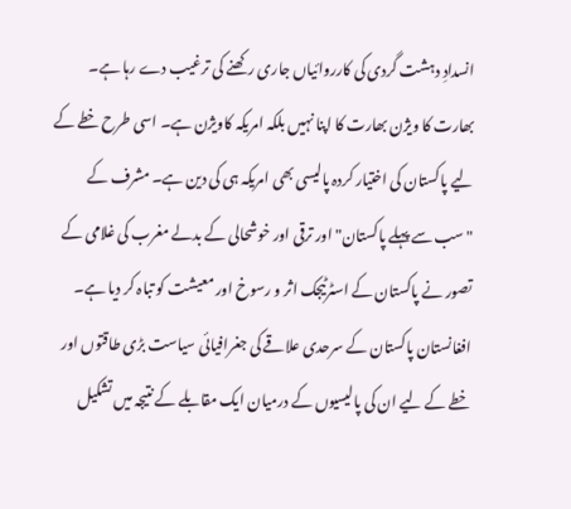انسدادِ دہشت گردی کی کارروائیاں جاری رکھنے کی ترغیب دے رہا ہے۔ بھارت کا ویژن بھارت کا اپنا نہیں بلکہ امریکہ کاویژن ہے۔ اسی طرح خطے کے لیے پاکستان کی اختیار کردہ پالیسی بھی امریکہ ہی کی دین ہے۔ مشرف کے "سب سے پہلے پاکستان" اور ترقی اور خوشحالی کے بدلے مغرب کی غلامی کے تصور نے پاکستان کے اسٹرٹیجک اثر و رسوخ اور معیشت کو تباہ کر دیا ہے۔
افغانستان پاکستان کے سرحدی علاقے کی جغرافیائی سیاست بڑی طاقتوں اور خطے کے لیے ان کی پالیسیوں کے درمیان ایک مقابلے کے نتیجہ میں تشکیل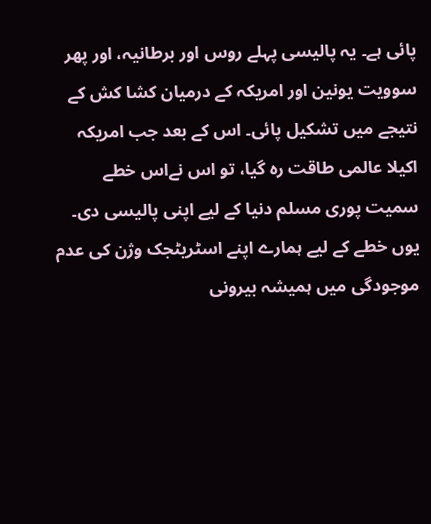پائی ہے۔ یہ پالیسی پہلے روس اور برطانیہ، اور پھر سوویت یونین اور امریکہ کے درمیان کشا کش کے نتیجے میں تشکیل پائی۔ اس کے بعد جب امریکہ اکیلا عالمی طاقت رہ گیا، تو اس نےاس خطے سمیت پوری مسلم دنیا کے لیے اپنی پالیسی دی۔ یوں خطے کے لیے ہمارے اپنے اسٹریٹجک وژن کی عدم موجودگی میں ہمیشہ بیرونی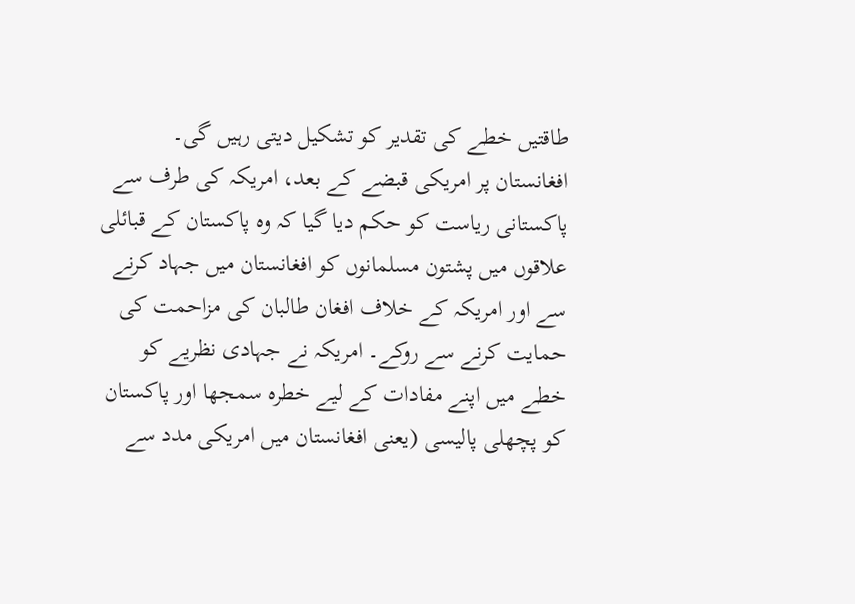طاقتیں خطے کی تقدیر کو تشکیل دیتی رہیں گی۔
افغانستان پر امریکی قبضے کے بعد، امریکہ کی طرف سے پاکستانی ریاست کو حکم دیا گیا کہ وہ پاکستان کے قبائلی علاقوں میں پشتون مسلمانوں کو افغانستان میں جہاد کرنے سے اور امریکہ کے خلاف افغان طالبان کی مزاحمت کی حمایت کرنے سے روکے۔ امریکہ نے جہادی نظریے کو خطے میں اپنے مفادات کے لیے خطرہ سمجھا اور پاکستان کو پچھلی پالیسی (یعنی افغانستان میں امریکی مدد سے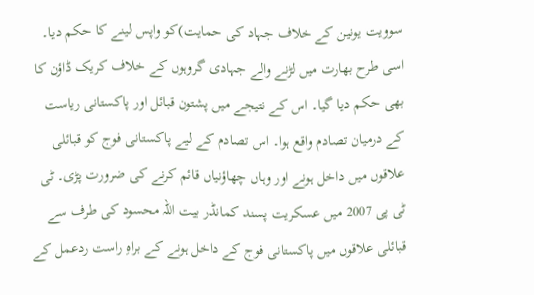سوویت یونین کے خلاف جہاد کی حمایت)کو واپس لینے کا حکم دیا۔ اسی طرح بھارت میں لڑنے والے جہادی گروہوں کے خلاف کریک ڈاؤن کا بھی حکم دیا گیا۔ اس کے نتیجے میں پشتون قبائل اور پاکستانی ریاست کے درمیان تصادم واقع ہوا۔ اس تصادم کے لیے پاکستانی فوج کو قبائلی علاقوں میں داخل ہونے اور وہاں چھاؤنیاں قائم کرنے کی ضرورت پڑی۔ ٹی ٹی پی 2007 میں عسکریت پسند کمانڈر بیت اللہ محسود کی طرف سے قبائلی علاقوں میں پاکستانی فوج کے داخل ہونے کے براہِ راست ردعمل کے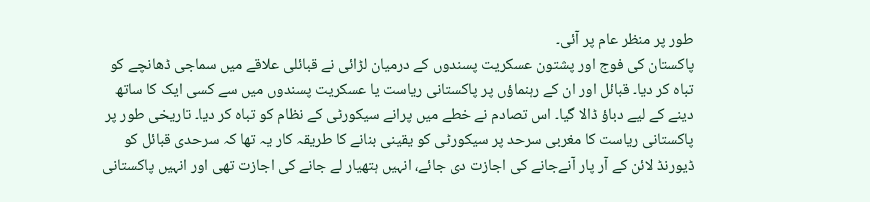طور پر منظر عام پر آئی۔
پاکستان کی فوج اور پشتون عسکریت پسندوں کے درمیان لڑائی نے قبائلی علاقے میں سماجی ڈھانچے کو تباہ کر دیا۔ قبائل اور ان کے رہنماؤں پر پاکستانی ریاست یا عسکریت پسندوں میں سے کسی ایک کا ساتھ دینے کے لیے دباؤ ڈالا گیا۔ اس تصادم نے خطے میں پرانے سیکورٹی کے نظام کو تباہ کر دیا۔ تاریخی طور پر پاکستانی ریاست کا مغربی سرحد پر سیکورٹی کو یقینی بنانے کا طریقہ کار یہ تھا کہ سرحدی قبائل کو ڈیورنڈ لائن کے آر پار آنےجانے کی اجازت دی جائے، انہیں ہتھیار لے جانے کی اجازت تھی اور انہیں پاکستانی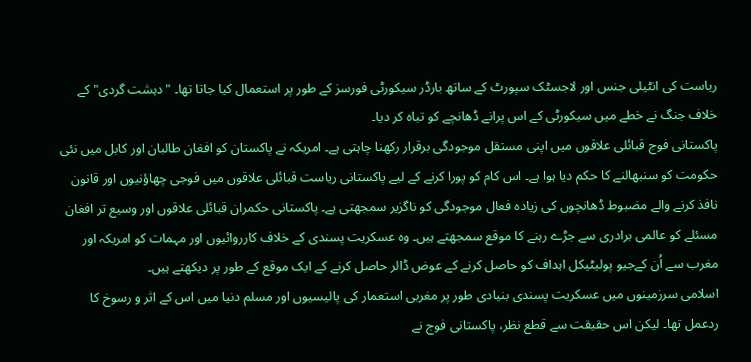ریاست کی انٹیلی جنس اور لاجسٹک سپورٹ کے ساتھ بارڈر سیکورٹی فورسز کے طور پر استعمال کیا جاتا تھا۔ "دہشت گردی" کے خلاف جنگ نے خطے میں سیکورٹی کے اس پرانے ڈھانچے کو تباہ کر دیا۔
پاکستانی فوج قبائلی علاقوں میں اپنی مستقل موجودگی برقرار رکھنا چاہتی ہے۔ امریکہ نے پاکستان کو افغان طالبان اور کابل میں نئی حکومت کو سنبھالنے کا حکم دیا ہوا ہے۔ اس کام کو پورا کرنے کے لیے پاکستانی ریاست قبائلی علاقوں میں فوجی چھاؤنیوں اور قانون نافذ کرنے والے مضبوط ڈھانچوں کی زیادہ فعال موجودگی کو ناگزیر سمجھتی ہے۔ پاکستانی حکمران قبائلی علاقوں اور وسیع تر افغان مسئلے کو عالمی برادری سے جڑے رہنے کا موقع سمجھتے ہیں۔ وہ عسکریت پسندی کے خلاف کارروائیوں اور مہمات کو امریکہ اور مغرب سے اُن کےجیو پولیٹیکل اہداف کو حاصل کرنے کے عوض ڈالر حاصل کرنے کے ایک موقع کے طور پر دیکھتے ہیں۔
اسلامی سرزمینوں میں عسکریت پسندی بنیادی طور پر مغربی استعمار کی پالیسیوں اور مسلم دنیا میں اس کے اثر و رسوخ کا ردعمل تھا۔ لیکن اس حقیقت سے قطع نظر، پاکستانی فوج نے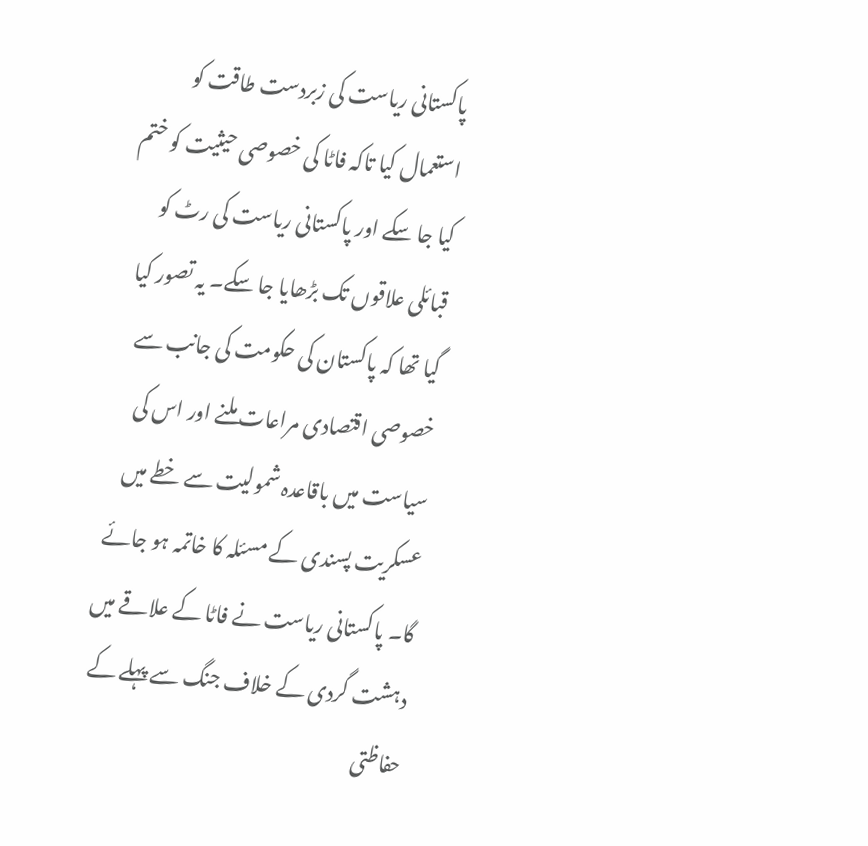پاکستانی ریاست کی زبردست طاقت کو استعمال کیا تاکہ فاٹا کی خصوصی حیثیت کو ختم کیا جا سکے اور پاکستانی ریاست کی رٹ کو قبائلی علاقوں تک بڑھایا جا سکے۔ یہ تصور کیا گیا تھا کہ پاکستان کی حکومت کی جانب سے خصوصی اقتصادی مراعات ملنے اور اس کی سیاست میں باقاعدہ شمولیت سے خطے میں عسکریت پسندی کے مسئلہ کا خاتمہ ہو جائے گا۔ پاکستانی ریاست نے فاٹا کے علاقے میں دہشت گردی کے خلاف جنگ سے پہلے کے حفاظتی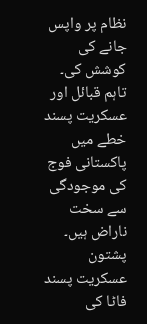نظام پر واپس جانے کی کوشش کی۔ تاہم قبائل اور عسکریت پسند خطے میں پاکستانی فوج کی موجودگی سے سخت ناراض ہیں۔ پشتون عسکریت پسند فاٹا کی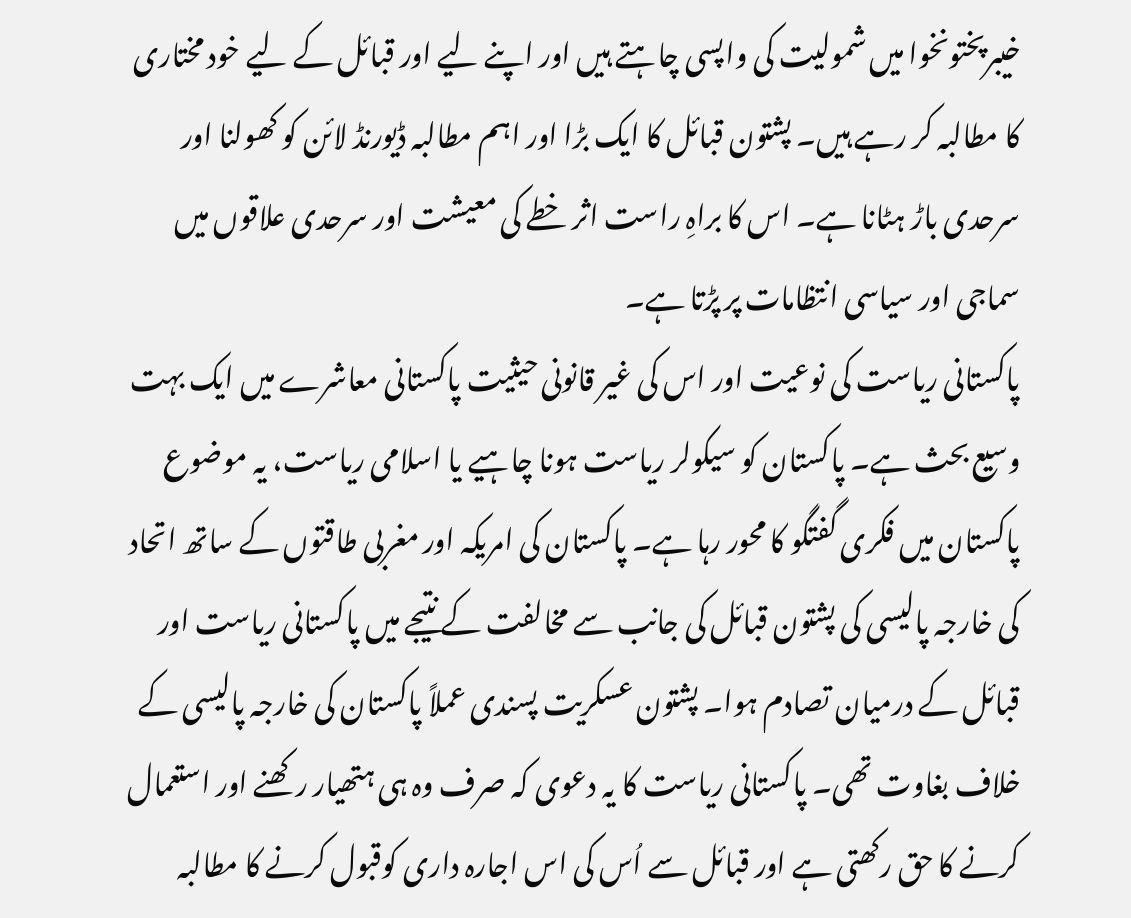خیبرپختونخوا میں شمولیت کی واپسی چاہتے ہیں اور اپنے لیے اور قبائل کے لیے خود مختاری کا مطالبہ کر رہے ہیں۔ پشتون قبائل کا ایک بڑا اور اہم مطالبہ ڈیورنڈ لائن کو کھولنا اور سرحدی باڑ ہٹانا ہے۔ اس کا براہِ راست اثر خطے کی معیشت اور سرحدی علاقوں میں سماجی اور سیاسی انتظامات پر پڑتا ہے۔
پاکستانی ریاست کی نوعیت اور اس کی غیر قانونی حیثیت پاکستانی معاشرے میں ایک بہت وسیع بحث ہے۔ پاکستان کو سیکولر ریاست ہونا چاہیے یا اسلامی ریاست، یہ موضوع پاکستان میں فکری گفتگو کا محور رہا ہے۔ پاکستان کی امریکہ اور مغربی طاقتوں کے ساتھ اتحاد کی خارجہ پالیسی کی پشتون قبائل کی جانب سے مخالفت کے نتیجے میں پاکستانی ریاست اور قبائل کے درمیان تصادم ہوا۔ پشتون عسکریت پسندی عملاً پاکستان کی خارجہ پالیسی کے خلاف بغاوت تھی۔ پاکستانی ریاست کا یہ دعوی کہ صرف وہ ہی ہتھیار رکھنے اور استعمال کرنے کا حق رکھتی ہے اور قبائل سے اُس کی اس اجارہ داری کوقبول کرنے کا مطالبہ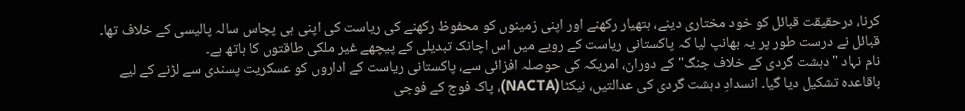کرنا، درحقیقت قبائل کو خود مختاری دینے، ہتھیار رکھنے اور اپنی زمینوں کو محفوظ رکھنے کی ریاست کی اپنی ہی پچاس سالہ پالیسی کے خلاف تھا۔ قبائل نے درست طور پر یہ بھانپ لیا کہ پاکستانی ریاست کے رویے میں اس اچانک تبدیلی کے پیچھے غیر ملکی طاقتوں کا ہاتھ ہے۔
نام نہاد "دہشت گردی کے خلاف جنگ" کے دوران، امریکہ کی حوصلہ افزائی سے، پاکستانی ریاست کے اداروں کو عسکریت پسندی سے لڑنے کے لیے باقاعدہ تشکیل دیا گیا۔ انسدادِ دہشت گردی کی عدالتیں، نیکٹا(NACTA)، پاک فوج کے فوجی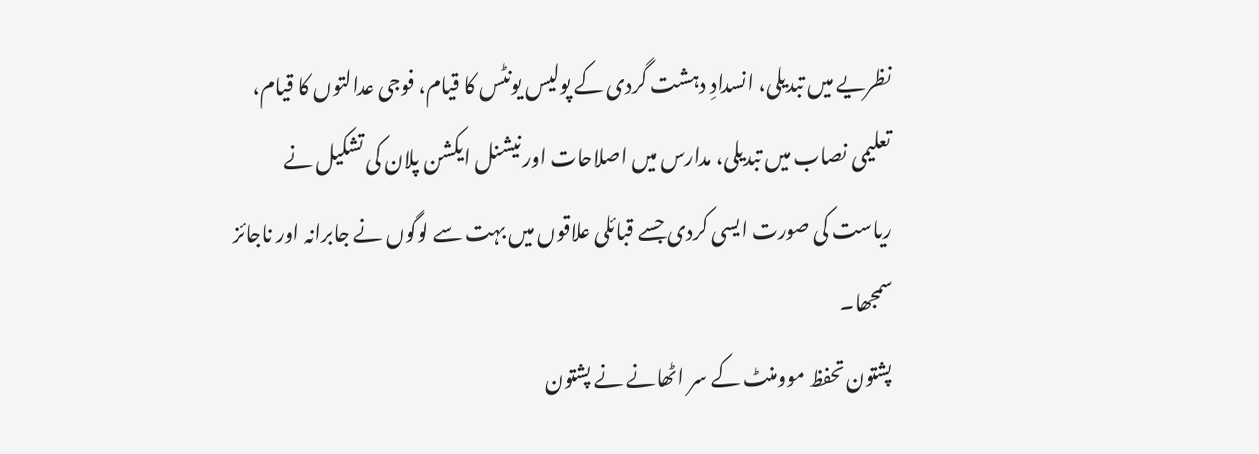نظریے میں تبدیلی، انسدادِ دہشت گردی کے پولیس یونٹس کا قیام، فوجی عدالتوں کا قیام، تعلیمی نصاب میں تبدیلی، مدارس میں اصلاحات اور نیشنل ایکشن پلان کی تشکیل نے ریاست کی صورت ایسی کردی جسے قبائلی علاقوں میں بہت سے لوگوں نے جابرانہ اور ناجائز سمجھا۔
پشتون تحفظ موومنٹ کے سر اٹھانے نے پشتون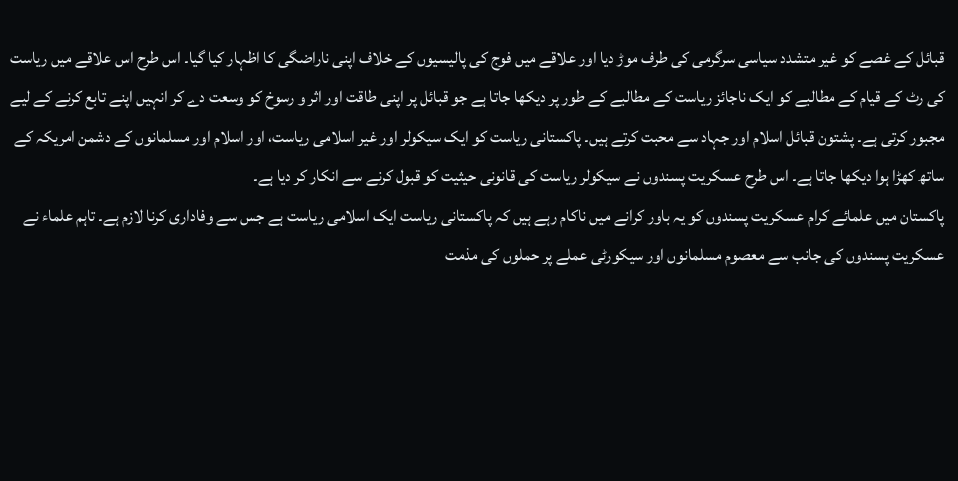قبائل کے غصے کو غیر متشدد سیاسی سرگرمی کی طرف موڑ دیا اور علاقے میں فوج کی پالیسیوں کے خلاف اپنی ناراضگی کا اظہار کیا گیا۔ اس طرح اس علاقے میں ریاست کی رٹ کے قیام کے مطالبے کو ایک ناجائز ریاست کے مطالبے کے طور پر دیکھا جاتا ہے جو قبائل پر اپنی طاقت اور اثر و رسوخ کو وسعت دے کر انہیں اپنے تابع کرنے کے لیے مجبور کرتی ہے۔ پشتون قبائل اسلام اور جہاد سے محبت کرتے ہیں۔ پاکستانی ریاست کو ایک سیکولر اور غیر اسلامی ریاست، اور اسلام اور مسلمانوں کے دشمن امریکہ کے ساتھ کھڑا ہوا دیکھا جاتا ہے۔ اس طرح عسکریت پسندوں نے سیکولر ریاست کی قانونی حیثیت کو قبول کرنے سے انکار کر دیا ہے۔
پاکستان میں علمائے کرام عسکریت پسندوں کو یہ باور کرانے میں ناکام رہے ہیں کہ پاکستانی ریاست ایک اسلامی ریاست ہے جس سے وفاداری کرنا لازم ہے۔ تاہم علماء نے عسکریت پسندوں کی جانب سے معصوم مسلمانوں اور سیکورٹی عملے پر حملوں کی مذمت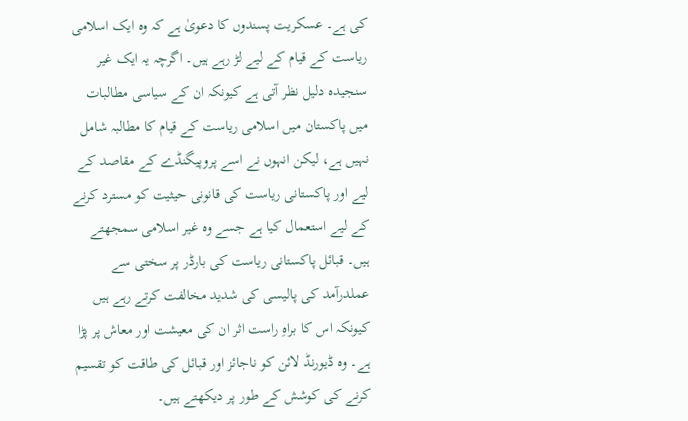کی ہے۔ عسکریت پسندوں کا دعویٰ ہے کہ وہ ایک اسلامی ریاست کے قیام کے لیے لڑ رہے ہیں۔ اگرچہ یہ ایک غیر سنجیدہ دلیل نظر آتی ہے کیونکہ ان کے سیاسی مطالبات میں پاکستان میں اسلامی ریاست کے قیام کا مطالبہ شامل نہیں ہے، لیکن انہوں نے اسے پروپیگنڈے کے مقاصد کے لیے اور پاکستانی ریاست کی قانونی حیثیت کو مسترد کرنے کے لیے استعمال کیا ہے جسے وہ غیر اسلامی سمجھتے ہیں۔ قبائل پاکستانی ریاست کی بارڈر پر سختی سے عملدرآمد کی پالیسی کی شدید مخالفت کرتے رہے ہیں کیونکہ اس کا براہِ راست اثر ان کی معیشت اور معاش پر پڑا ہے۔ وہ ڈیورنڈ لائن کو ناجائز اور قبائل کی طاقت کو تقسیم کرنے کی کوشش کے طور پر دیکھتے ہیں۔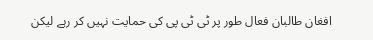افغان طالبان فعال طور پر ٹی ٹی پی کی حمایت نہیں کر رہے لیکن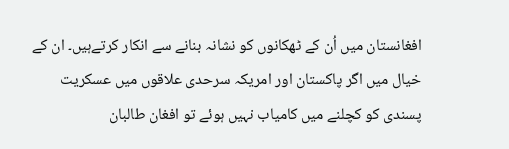افغانستان میں اُن کے ٹھکانوں کو نشانہ بنانے سے انکار کرتےہیں۔ ان کے خیال میں اگر پاکستان اور امریکہ سرحدی علاقوں میں عسکریت پسندی کو کچلنے میں کامیاب نہیں ہوئے تو افغان طالبان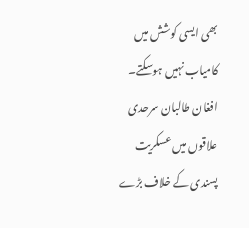بھی ایسی کوشش میں کامیاب نہیں ہوسکتے۔ افغان طالبان سرحدی علاقوں میں عسکریت پسندی کے خلاف بڑے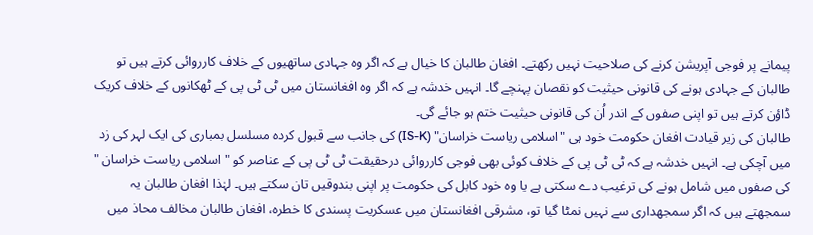پیمانے پر فوجی آپریشن کرنے کی صلاحیت نہیں رکھتے۔ افغان طالبان کا خیال ہے کہ اگر وہ جہادی ساتھیوں کے خلاف کارروائی کرتے ہیں تو طالبان کے جہادی ہونے کی قانونی حیثیت کو نقصان پہنچے گا۔ انہیں خدشہ ہے کہ اگر وہ افغانستان میں ٹی ٹی پی کے ٹھکانوں کے خلاف کریک ڈاؤن کرتے ہیں تو اپنی صفوں کے اندر اُن کی قانونی حیثیت ختم ہو جائے گی۔
طالبان کی زیر قیادت افغان حکومت خود ہی "اسلامی ریاست خراسان" (IS-K) کی جانب سے قبول کردہ مسلسل بمباری کی ایک لہر کی زد میں آچکی ہے۔ انہیں خدشہ ہے کہ ٹی ٹی پی کے خلاف کوئی بھی فوجی کارروائی درحقیقت ٹی ٹی پی کے عناصر کو " اسلامی ریاست خراسان " کی صفوں میں شامل ہونے کی ترغیب دے سکتی ہے یا وہ خود کابل کی حکومت پر اپنی بندوقیں تان سکتے ہیں۔ لہٰذا افغان طالبان یہ سمجھتے ہیں کہ اگر سمجھداری سے نہیں نمٹا گیا تو، مشرقی افغانستان میں عسکریت پسندی کا خطرہ، افغان طالبان مخالف محاذ میں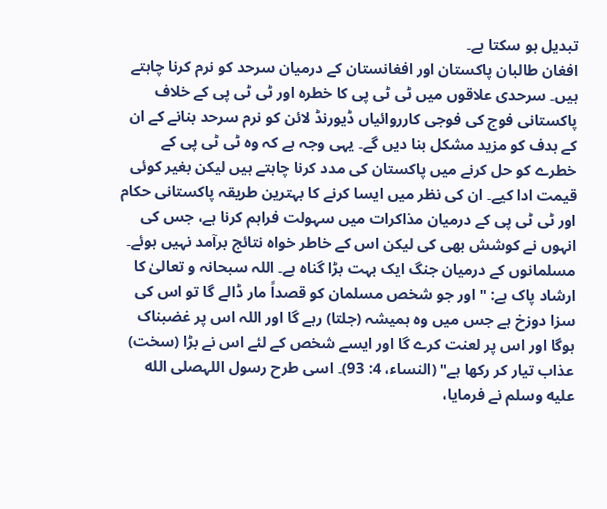تبدیل ہو سکتا ہے۔
افغان طالبان پاکستان اور افغانستان کے درمیان سرحد کو نرم کرنا چاہتے ہیں۔ سرحدی علاقوں میں ٹی ٹی پی کا خطرہ اور ٹی ٹی پی کے خلاف پاکستانی فوج کی فوجی کارروائیاں ڈیورنڈ لائن کو نرم سرحد بنانے کے ان کے ہدف کو مزید مشکل بنا دیں گے۔ یہی وجہ ہے کہ وہ ٹی ٹی پی کے خطرے کو حل کرنے میں پاکستان کی مدد کرنا چاہتے ہیں لیکن بغیر کوئی قیمت ادا کیے۔ ان کی نظر میں ایسا کرنے کا بہترین طریقہ پاکستانی حکام اور ٹی ٹی پی کے درمیان مذاکرات میں سہولت فراہم کرنا ہے، جس کی انہوں نے کوشش بھی کی لیکن اس کے خاطر خواہ نتائج برآمد نہیں ہوئے۔
مسلمانوں کے درمیان جنگ ایک بہت بڑا گناہ ہے۔ اللہ سبحانہ و تعالیٰ کا ارشاد پاک ہے: "اور جو شخص مسلمان کو قصداً مار ڈالے گا تو اس کی سزا دوزخ ہے جس میں وہ ہمیشہ (جلتا) رہے گا اور اللہ اس پر غضبناک ہوگا اور اس پر لعنت کرے گا اور ایسے شخص کے لئے اس نے بڑا (سخت) عذاب تیار کر رکھا ہے" (النساء، 4: 93)۔ اسی طرح رسول اللہصلى الله عليه وسلم نے فرمایا،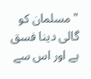"مسلمان کو گالی دینا فسق ہے اور اس سے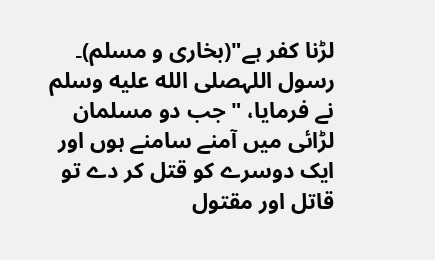لڑنا کفر ہے"(بخاری و مسلم)۔ رسول اللہصلى الله عليه وسلم نے فرمایا، "جب دو مسلمان لڑائی میں آمنے سامنے ہوں اور ایک دوسرے کو قتل کر دے تو قاتل اور مقتول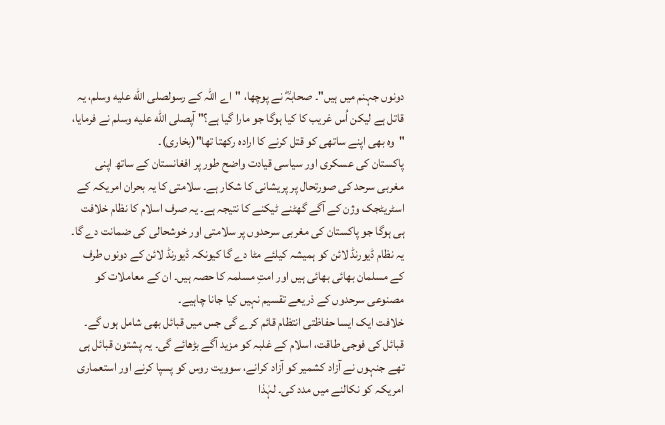دونوں جہنم میں ہیں"۔ صحابہؓ نے پوچھا، "اے اللہ کے رسولصلى الله عليه وسلم، یہ قاتل ہے لیکن اُس غریب کا کیا ہوگا جو مارا گیا ہے؟" آپصلى الله عليه وسلم نے فرمایا، "وہ بھی اپنے ساتھی کو قتل کرنے کا ارادہ رکھتا تھا"(بخاری)۔
پاکستان کی عسکری اور سیاسی قیادت واضح طور پر افغانستان کے ساتھ اپنی مغربی سرحد کی صورتحال پر پریشانی کا شکار ہے۔ سلامتی کا یہ بحران امریکہ کے اسٹریٹجک وژن کے آگے گھٹنے ٹیکنے کا نتیجہ ہے۔ یہ صرف اسلام کا نظام خلافت ہی ہوگا جو پاکستان کی مغربی سرحدوں پر سلامتی اور خوشحالی کی ضمانت دے گا۔ یہ نظام ڈیورنڈ لائن کو ہمیشہ کیلئے مٹا دے گا کیونکہ ڈیورنڈ لائن کے دونوں طرف کے مسلمان بھائی بھائی ہیں اور امتِ مسلمہ کا حصہ ہیں۔ ان کے معاملات کو مصنوعی سرحدوں کے ذریعے تقسیم نہیں کیا جانا چاہیے۔
خلافت ایک ایسا حفاظتی انتظام قائم کرے گی جس میں قبائل بھی شامل ہوں گے۔ قبائل کی فوجی طاقت، اسلام کے غلبہ کو مزید آگے بڑھائے گی۔ یہ پشتون قبائل ہی تھے جنہوں نے آزاد کشمیر کو آزاد کرانے، سوویت روس کو پسپا کرنے اور استعماری امریکہ کو نکالنے میں مدد کی۔ لہٰذا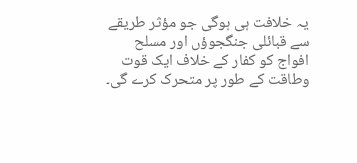یہ خلافت ہی ہوگی جو مؤثر طریقے سے قبائلی جنگجوؤں اور مسلح افواج کو کفار کے خلاف ایک قوت وطاقت کے طور پر متحرک کرے گی۔